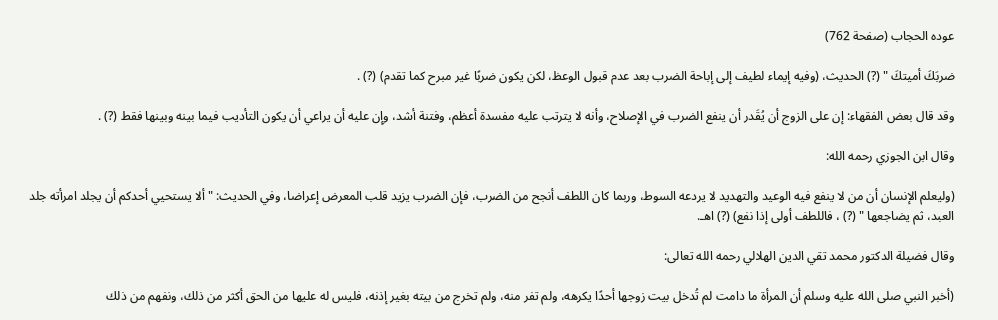عوده الحجاب (صفحة 762)

ضربَكَ أميتكَ " (?) الحديث، (وفيه إيماء لطيف إلى إباحة الضرب بعد عدم قبول الوعظ، لكن يكون ضربًا غير مبرح كما تقدم) (?) .

وقد قال بعض الفقهاء: إن على الزوج أن يُقَدر أن ينفع الضرب في الإصلاح، وأنه لا يترتب عليه مفسدة أعظم، وفتنة أشد، وإِن عليه أن يراعي أن يكون التأديب فيما بينه وبينها فقط (?) .

وقال ابن الجوزي رحمه الله:

(وليعلم الإنسان أن من لا ينفع فيه الوعيد والتهديد لا يردعه السوط، وربما كان اللطف أنجح من الضرب، فإن الضرب يزيد قلب المعرض إعراضا، وفي الحديث: " ألا يستحيي أحدكم أن يجلد امرأته جلد العبد، ثم يضاجعها " (?) ، فاللطف أولى إذا نفع) (?) اهـ.

وقال فضيلة الدكتور محمد تقي الدين الهلالي رحمه الله تعالى:

(أخبر النبي صلى الله عليه وسلم أن المرأة ما دامت لم تُدخل بيت زوجها أحدًا يكرهه، ولم تفر منه، ولم تخرج من بيته بغير إذنه، فليس له عليها من الحق أكثر من ذلك، ونفهم من ذلك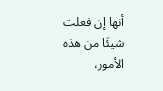أنها إن فعلت شيئَا من هذه الأمور،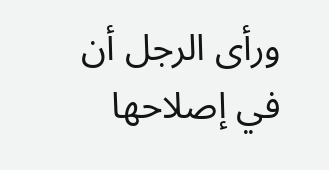ورأى الرجل أن في إصلاحها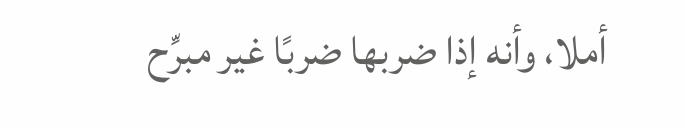أملا، وأنه إذا ضربها ضربًا غير مبرِّح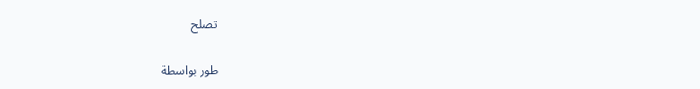تصلح

طور بواسطة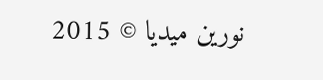نورين ميديا © 2015